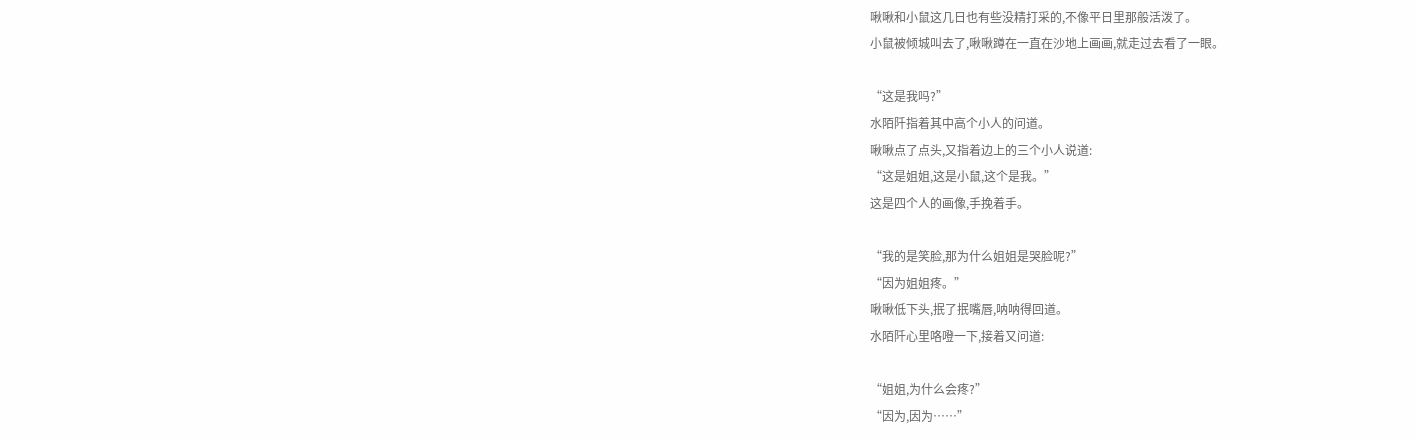啾啾和小鼠这几日也有些没精打采的,不像平日里那般活泼了。
小鼠被倾城叫去了,啾啾蹲在一直在沙地上画画,就走过去看了一眼。

“这是我吗?”
水陌阡指着其中高个小人的问道。
啾啾点了点头,又指着边上的三个小人说道:
“这是姐姐,这是小鼠,这个是我。”
这是四个人的画像,手挽着手。

“我的是笑脸,那为什么姐姐是哭脸呢?”
“因为姐姐疼。”
啾啾低下头,抿了抿嘴唇,呐呐得回道。
水陌阡心里咯噔一下,接着又问道:

“姐姐,为什么会疼?”
“因为,因为……”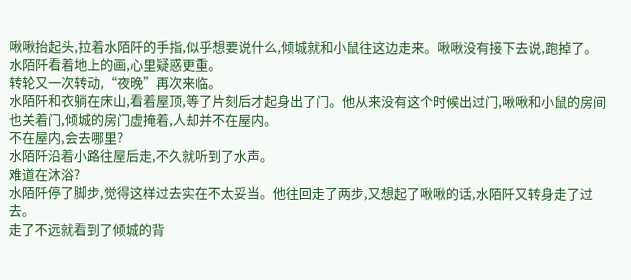啾啾抬起头,拉着水陌阡的手指,似乎想要说什么,倾城就和小鼠往这边走来。啾啾没有接下去说,跑掉了。
水陌阡看着地上的画,心里疑惑更重。
转轮又一次转动,“夜晚”再次来临。
水陌阡和衣躺在床山,看着屋顶,等了片刻后才起身出了门。他从来没有这个时候出过门,啾啾和小鼠的房间也关着门,倾城的房门虚掩着,人却并不在屋内。
不在屋内,会去哪里?
水陌阡沿着小路往屋后走,不久就听到了水声。
难道在沐浴?
水陌阡停了脚步,觉得这样过去实在不太妥当。他往回走了两步,又想起了啾啾的话,水陌阡又转身走了过去。
走了不远就看到了倾城的背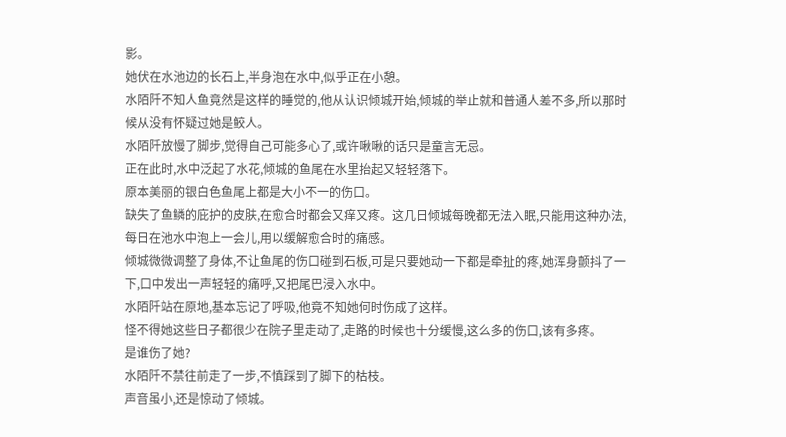影。
她伏在水池边的长石上,半身泡在水中,似乎正在小憩。
水陌阡不知人鱼竟然是这样的睡觉的,他从认识倾城开始,倾城的举止就和普通人差不多,所以那时候从没有怀疑过她是鲛人。
水陌阡放慢了脚步,觉得自己可能多心了,或许啾啾的话只是童言无忌。
正在此时,水中泛起了水花,倾城的鱼尾在水里抬起又轻轻落下。
原本美丽的银白色鱼尾上都是大小不一的伤口。
缺失了鱼鳞的庇护的皮肤,在愈合时都会又痒又疼。这几日倾城每晚都无法入眠,只能用这种办法,每日在池水中泡上一会儿,用以缓解愈合时的痛感。
倾城微微调整了身体,不让鱼尾的伤口碰到石板,可是只要她动一下都是牵扯的疼,她浑身颤抖了一下,口中发出一声轻轻的痛呼,又把尾巴浸入水中。
水陌阡站在原地,基本忘记了呼吸,他竟不知她何时伤成了这样。
怪不得她这些日子都很少在院子里走动了,走路的时候也十分缓慢,这么多的伤口,该有多疼。
是谁伤了她?
水陌阡不禁往前走了一步,不慎踩到了脚下的枯枝。
声音虽小,还是惊动了倾城。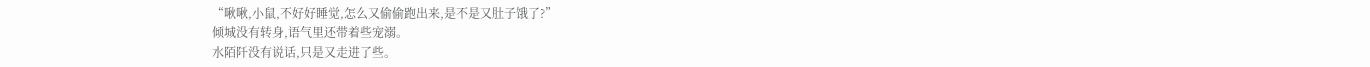“啾啾,小鼠,不好好睡觉,怎么又偷偷跑出来,是不是又肚子饿了?”
倾城没有转身,语气里还带着些宠溺。
水陌阡没有说话,只是又走进了些。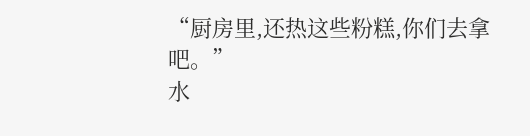“厨房里,还热这些粉糕,你们去拿吧。”
水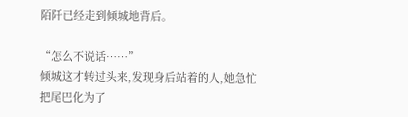陌阡已经走到倾城地背后。

“怎么不说话……”
倾城这才转过头来,发现身后站着的人,她急忙把尾巴化为了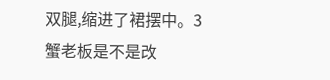双腿,缩进了裙摆中。3
蟹老板是不是改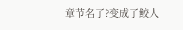章节名了?变成了鲛人